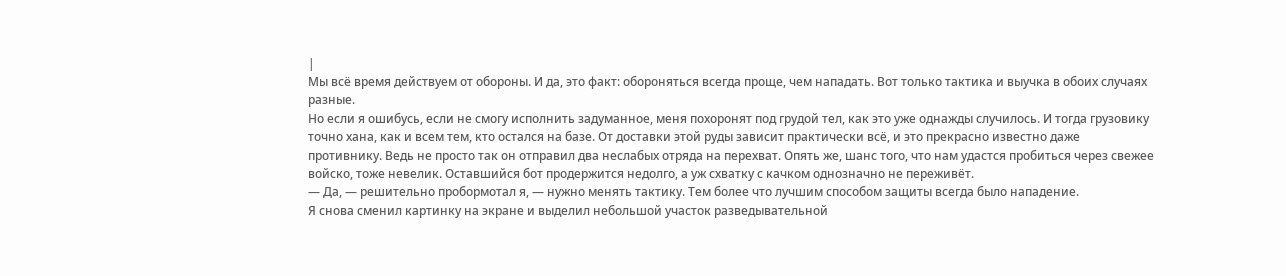|
Мы всё время действуем от обороны. И да, это факт: обороняться всегда проще, чем нападать. Вот только тактика и выучка в обоих случаях разные.
Но если я ошибусь, если не смогу исполнить задуманное, меня похоронят под грудой тел, как это уже однажды случилось. И тогда грузовику точно хана, как и всем тем, кто остался на базе. От доставки этой руды зависит практически всё, и это прекрасно известно даже противнику. Ведь не просто так он отправил два неслабых отряда на перехват. Опять же, шанс того, что нам удастся пробиться через свежее войско, тоже невелик. Оставшийся бот продержится недолго, а уж схватку с качком однозначно не переживёт.
— Да, — решительно пробормотал я, — нужно менять тактику. Тем более что лучшим способом защиты всегда было нападение.
Я снова сменил картинку на экране и выделил небольшой участок разведывательной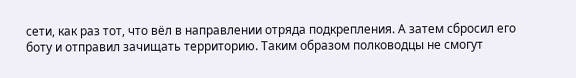сети, как раз тот, что вёл в направлении отряда подкрепления. А затем сбросил его боту и отправил зачищать территорию. Таким образом полководцы не смогут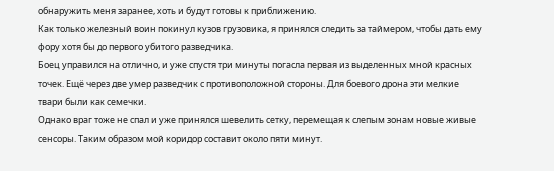обнаружить меня заранее, хоть и будут готовы к приближению.
Как только железный воин покинул кузов грузовика, я принялся следить за таймером, чтобы дать ему фору хотя бы до первого убитого разведчика.
Боец управился на отлично, и уже спустя три минуты погасла первая из выделенных мной красных точек. Ещё через две умер разведчик с противоположной стороны. Для боевого дрона эти мелкие твари были как семечки.
Однако враг тоже не спал и уже принялся шевелить сетку, перемещая к слепым зонам новые живые сенсоры. Таким образом мой коридор составит около пяти минут.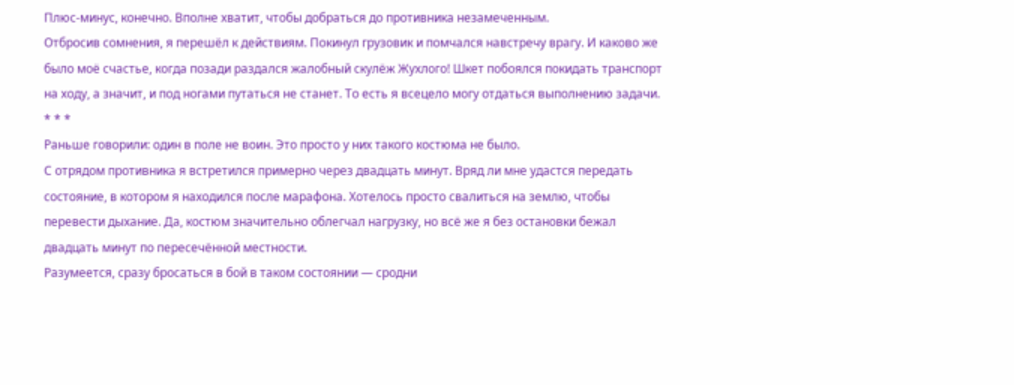Плюс-минус, конечно. Вполне хватит, чтобы добраться до противника незамеченным.
Отбросив сомнения, я перешёл к действиям. Покинул грузовик и помчался навстречу врагу. И каково же было моё счастье, когда позади раздался жалобный скулёж Жухлого! Шкет побоялся покидать транспорт на ходу, а значит, и под ногами путаться не станет. То есть я всецело могу отдаться выполнению задачи.
* * *
Раньше говорили: один в поле не воин. Это просто у них такого костюма не было.
С отрядом противника я встретился примерно через двадцать минут. Вряд ли мне удастся передать состояние, в котором я находился после марафона. Хотелось просто свалиться на землю, чтобы перевести дыхание. Да, костюм значительно облегчал нагрузку, но всё же я без остановки бежал двадцать минут по пересечённой местности.
Разумеется, сразу бросаться в бой в таком состоянии — сродни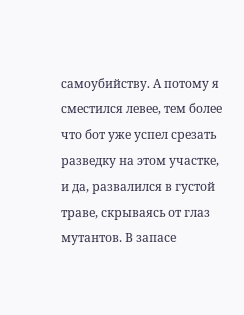самоубийству. А потому я сместился левее, тем более что бот уже успел срезать разведку на этом участке, и да, развалился в густой траве, скрываясь от глаз мутантов. В запасе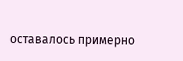оставалось примерно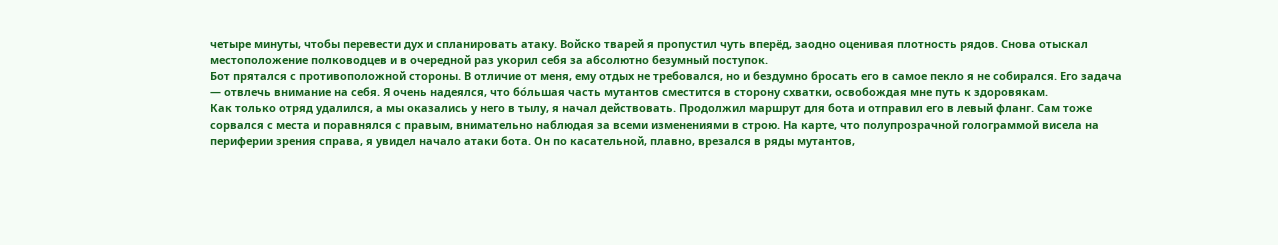четыре минуты, чтобы перевести дух и спланировать атаку. Войско тварей я пропустил чуть вперёд, заодно оценивая плотность рядов. Снова отыскал местоположение полководцев и в очередной раз укорил себя за абсолютно безумный поступок.
Бот прятался с противоположной стороны. В отличие от меня, ему отдых не требовался, но и бездумно бросать его в самое пекло я не собирался. Его задача — отвлечь внимание на себя. Я очень надеялся, что бо́льшая часть мутантов сместится в сторону схватки, освобождая мне путь к здоровякам.
Как только отряд удалился, а мы оказались у него в тылу, я начал действовать. Продолжил маршрут для бота и отправил его в левый фланг. Сам тоже сорвался с места и поравнялся с правым, внимательно наблюдая за всеми изменениями в строю. На карте, что полупрозрачной голограммой висела на периферии зрения справа, я увидел начало атаки бота. Он по касательной, плавно, врезался в ряды мутантов,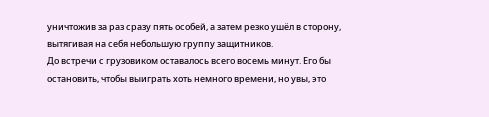уничтожив за раз сразу пять особей, а затем резко ушёл в сторону, вытягивая на себя небольшую группу защитников.
До встречи с грузовиком оставалось всего восемь минут. Его бы остановить, чтобы выиграть хоть немного времени, но увы, это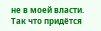не в моей власти. Так что придётся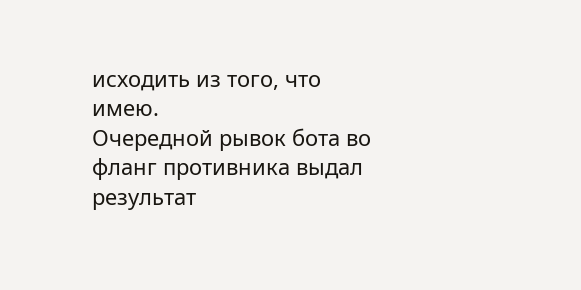исходить из того, что имею.
Очередной рывок бота во фланг противника выдал результат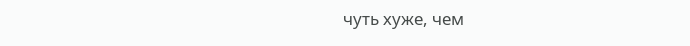чуть хуже, чем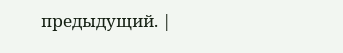предыдущий. |